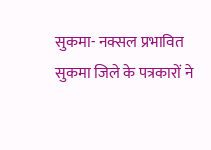सुकमा- नक्सल प्रभावित सुकमा जिले के पत्रकारों ने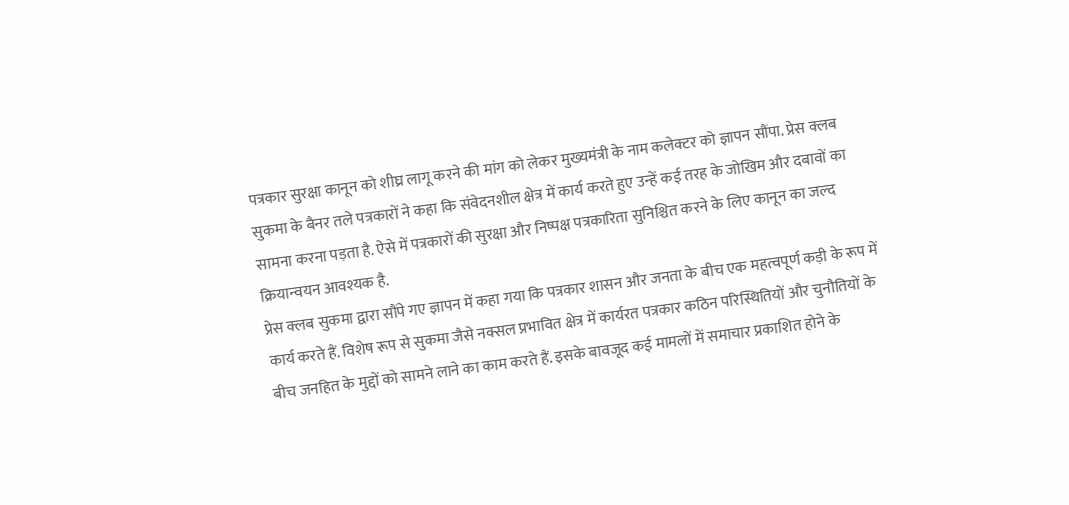पत्रकार सुरक्षा कानून को शीघ्र लागू करने की मांग को लेकर मुख्यमंत्री के नाम कलेक्टर को ज्ञापन सौंपा. प्रेस क्लब सुकमा के बैनर तले पत्रकारों ने कहा कि संवेदनशील क्षेत्र में कार्य करते हुए उन्हें कई तरह के जोखिम और दबावों का सामना करना पड़ता है. ऐसे में पत्रकारों की सुरक्षा और निष्पक्ष पत्रकारिता सुनिश्चित करने के लिए कानून का जल्द क्रियान्वयन आवश्यक है.
प्रेस क्लब सुकमा द्वारा सौंपे गए ज्ञापन में कहा गया कि पत्रकार शासन और जनता के बीच एक महत्वपूर्ण कड़ी के रूप में कार्य करते हैं. विशेष रूप से सुकमा जैसे नक्सल प्रभावित क्षेत्र में कार्यरत पत्रकार कठिन परिस्थितियों और चुनौतियों के बीच जनहित के मुद्दों को सामने लाने का काम करते हैं. इसके बावजूद कई मामलों में समाचार प्रकाशित होने के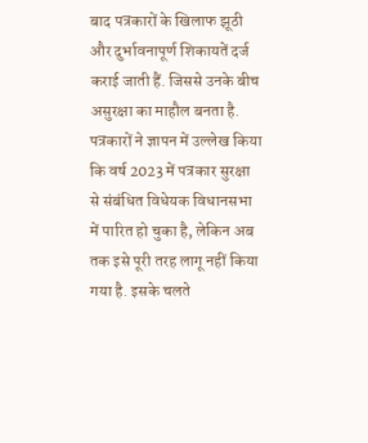बाद पत्रकारों के खिलाफ झूठी और दुर्भावनापूर्ण शिकायतें दर्ज कराई जाती हैं. जिससे उनके बीच असुरक्षा का माहौल बनता है. पत्रकारों ने ज्ञापन में उल्लेख किया कि वर्ष 2023 में पत्रकार सुरक्षा से संबंधित विधेयक विधानसभा में पारित हो चुका है, लेकिन अब तक इसे पूरी तरह लागू नहीं किया गया है. इसके चलते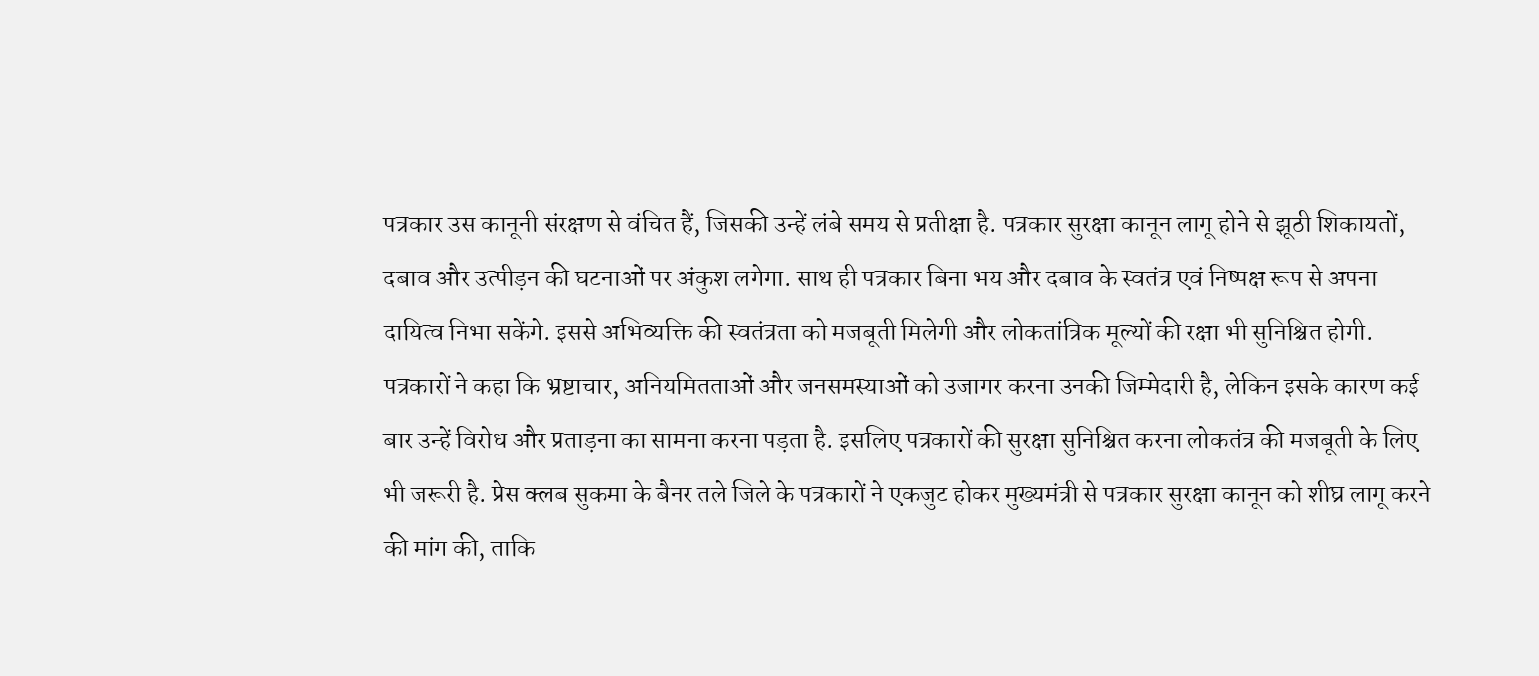पत्रकार उस कानूनी संरक्षण से वंचित हैं, जिसकी उन्हें लंबे समय से प्रतीक्षा है. पत्रकार सुरक्षा कानून लागू होने से झूठी शिकायतों, दबाव और उत्पीड़न की घटनाओं पर अंकुश लगेगा. साथ ही पत्रकार बिना भय और दबाव के स्वतंत्र एवं निष्पक्ष रूप से अपना दायित्व निभा सकेंगे. इससे अभिव्यक्ति की स्वतंत्रता को मजबूती मिलेगी और लोकतांत्रिक मूल्यों की रक्षा भी सुनिश्चित होगी. पत्रकारों ने कहा कि भ्रष्टाचार, अनियमितताओं और जनसमस्याओं को उजागर करना उनकी जिम्मेदारी है, लेकिन इसके कारण कई बार उन्हें विरोध और प्रताड़ना का सामना करना पड़ता है. इसलिए पत्रकारों की सुरक्षा सुनिश्चित करना लोकतंत्र की मजबूती के लिए भी जरूरी है. प्रेस क्लब सुकमा के बैनर तले जिले के पत्रकारों ने एकजुट होकर मुख्यमंत्री से पत्रकार सुरक्षा कानून को शीघ्र लागू करने की मांग की, ताकि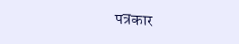पत्रकार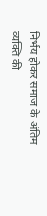निर्भय होकर समाज के अंतिम व्यक्ति की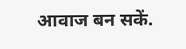आवाज बन सकें.